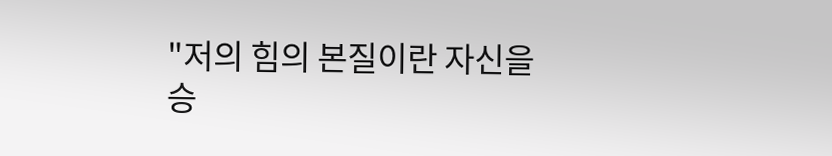"저의 힘의 본질이란 자신을 승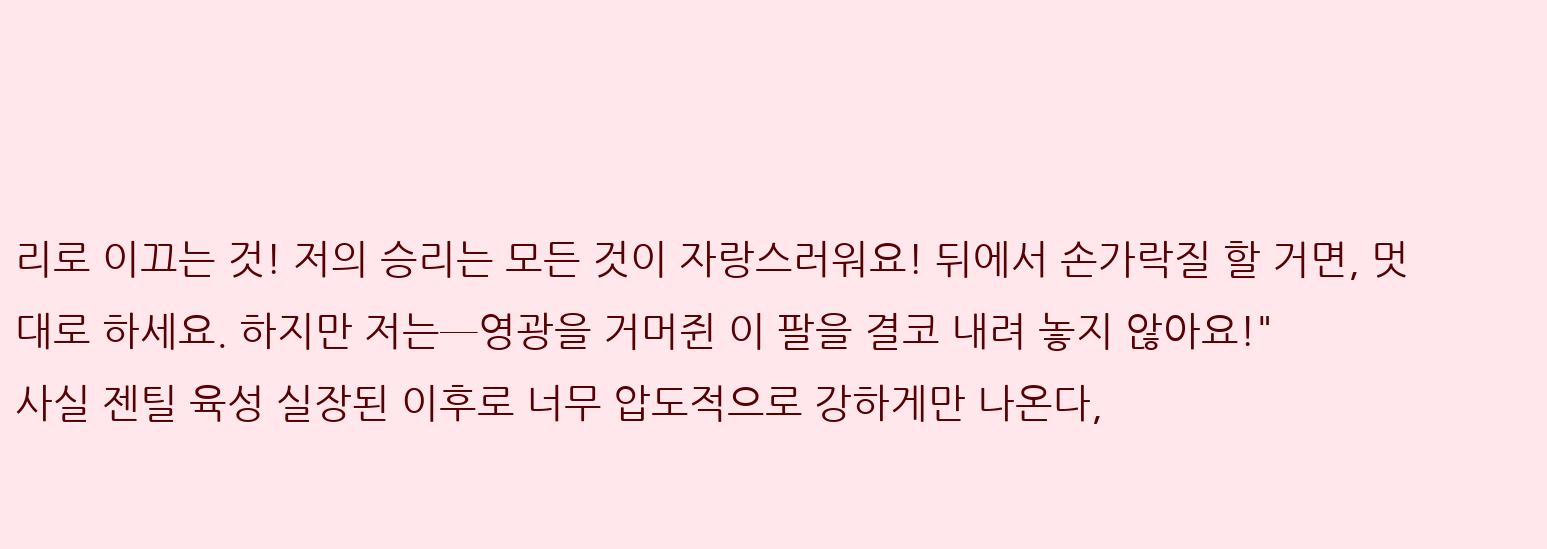리로 이끄는 것! 저의 승리는 모든 것이 자랑스러워요! 뒤에서 손가락질 할 거면, 멋대로 하세요. 하지만 저는─영광을 거머쥔 이 팔을 결코 내려 놓지 않아요!"
사실 젠틸 육성 실장된 이후로 너무 압도적으로 강하게만 나온다,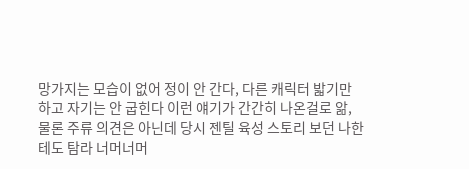망가지는 모습이 없어 정이 안 간다, 다른 캐릭터 밟기만 하고 자기는 안 굽힌다 이런 얘기가 간간히 나온걸로 앎, 물론 주류 의견은 아닌데 당시 젠틸 육성 스토리 보던 나한테도 탐라 너머너머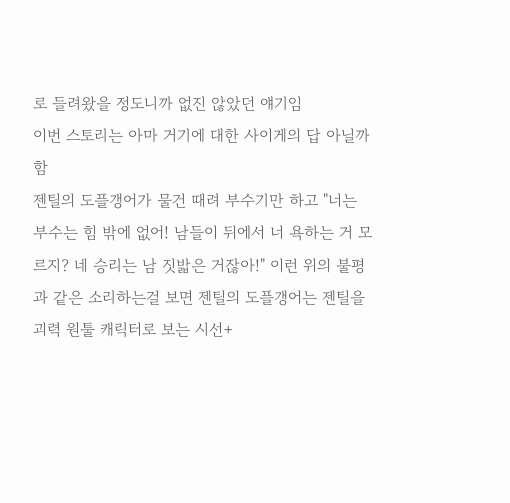로 들려왔을 정도니까 없진 않았던 얘기임
이번 스토리는 아마 거기에 대한 사이게의 답 아닐까 함
젠틸의 도플갱어가 물건 때려 부수기만 하고 "너는 부수는 힘 밖에 없어! 남들이 뒤에서 너 욕하는 거 모르지? 네 승리는 남 짓밟은 거잖아!" 이런 위의 불평과 같은 소리하는걸 보면 젠틸의 도플갱어는 젠틸을 괴력 원툴 캐릭터로 보는 시선+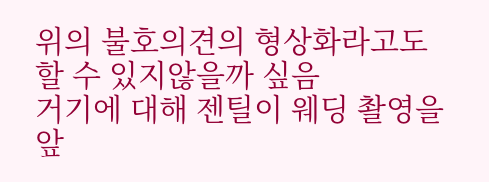위의 불호의견의 형상화라고도 할 수 있지않을까 싶음
거기에 대해 젠틸이 웨딩 촬영을 앞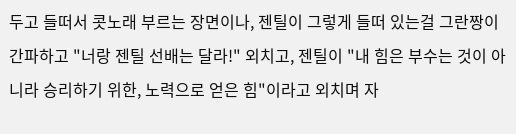두고 들떠서 콧노래 부르는 장면이나, 젠틸이 그렇게 들떠 있는걸 그란짱이 간파하고 "너랑 젠틸 선배는 달라!" 외치고, 젠틸이 "내 힘은 부수는 것이 아니라 승리하기 위한, 노력으로 얻은 힘"이라고 외치며 자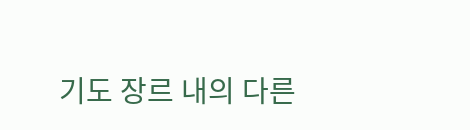기도 장르 내의 다른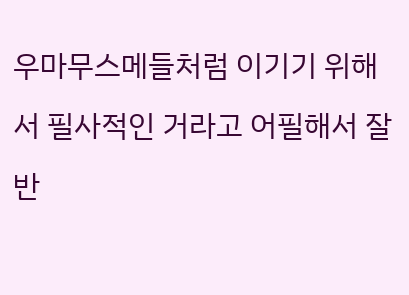우마무스메들처럼 이기기 위해서 필사적인 거라고 어필해서 잘 반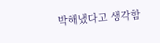박해냈다고 생각함